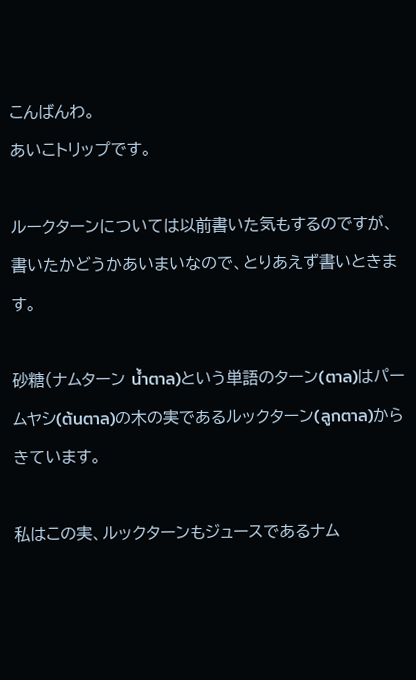こんばんわ。
あいこトリップです。

ルークターンについては以前書いた気もするのですが、書いたかどうかあいまいなので、とりあえず書いときます。

砂糖(ナムターン น้ำตาล)という単語のターン(ตาล)はパームヤシ(ต้นตาล)の木の実であるルックターン(ลูกตาล)からきています。

私はこの実、ルックターンもジュースであるナム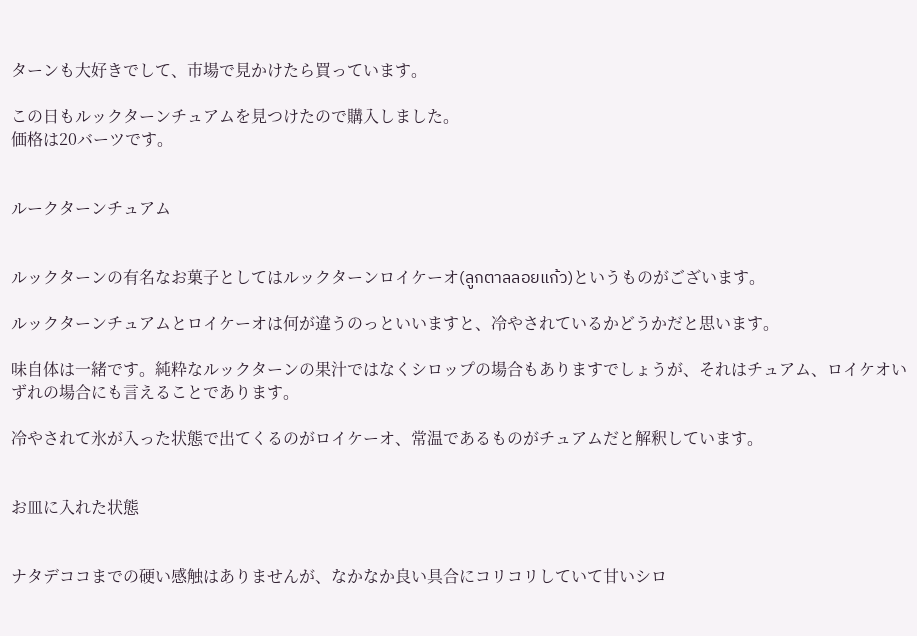ターンも大好きでして、市場で見かけたら買っています。

この日もルックターンチュアムを見つけたので購入しました。
価格は20バーツです。


ルークターンチュアム


ルックターンの有名なお菓子としてはルックターンロイケーオ(ลูกตาลลอยแก้ว)というものがございます。

ルックターンチュアムとロイケーオは何が違うのっといいますと、冷やされているかどうかだと思います。

味自体は一緒です。純粋なルックターンの果汁ではなくシロップの場合もありますでしょうが、それはチュアム、ロイケオいずれの場合にも言えることであります。

冷やされて氷が入った状態で出てくるのがロイケーオ、常温であるものがチュアムだと解釈しています。


お皿に入れた状態


ナタデココまでの硬い感触はありませんが、なかなか良い具合にコリコリしていて甘いシロ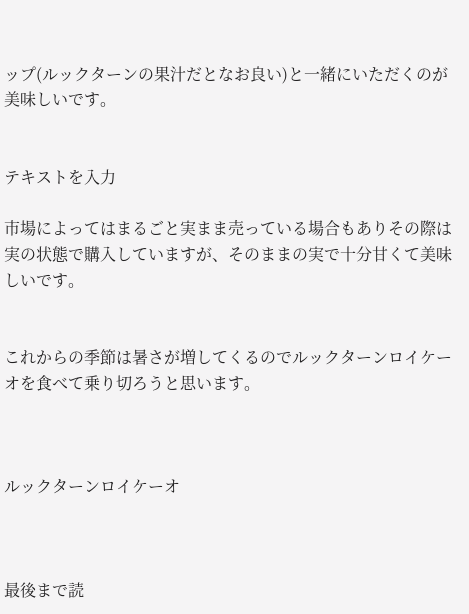ップ(ルックターンの果汁だとなお良い)と一緒にいただくのが美味しいです。


テキストを入力

市場によってはまるごと実まま売っている場合もありその際は実の状態で購入していますが、そのままの実で十分甘くて美味しいです。


これからの季節は暑さが増してくるのでルックターンロイケーオを食べて乗り切ろうと思います。



ルックターンロイケーオ



最後まで読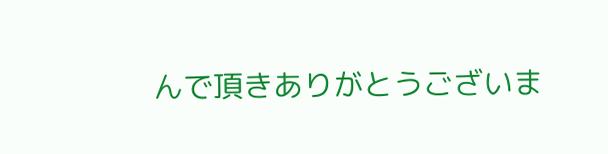んで頂きありがとうございま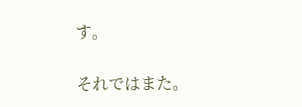す。


それではまた。